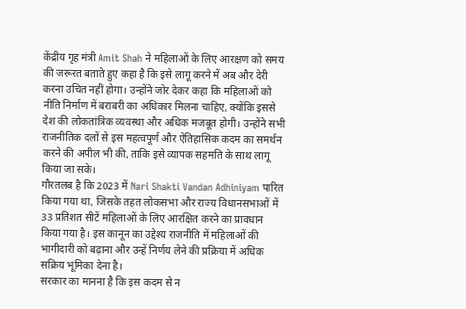केंद्रीय गृह मंत्री Amit Shah ने महिलाओं के लिए आरक्षण को समय की जरूरत बताते हुए कहा है कि इसे लागू करने में अब और देरी करना उचित नहीं होगा। उन्होंने जोर देकर कहा कि महिलाओं को नीति निर्माण में बराबरी का अधिकार मिलना चाहिए, क्योंकि इससे देश की लोकतांत्रिक व्यवस्था और अधिक मजबूत होगी। उन्होंने सभी राजनीतिक दलों से इस महत्वपूर्ण और ऐतिहासिक कदम का समर्थन करने की अपील भी की, ताकि इसे व्यापक सहमति के साथ लागू किया जा सके।
गौरतलब है कि 2023 में Nari Shakti Vandan Adhiniyam पारित किया गया था, जिसके तहत लोकसभा और राज्य विधानसभाओं में 33 प्रतिशत सीटें महिलाओं के लिए आरक्षित करने का प्रावधान किया गया है। इस कानून का उद्देश्य राजनीति में महिलाओं की भागीदारी को बढ़ाना और उन्हें निर्णय लेने की प्रक्रिया में अधिक सक्रिय भूमिका देना है।
सरकार का मानना है कि इस कदम से न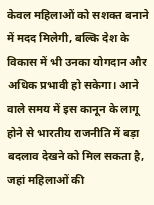केवल महिलाओं को सशक्त बनाने में मदद मिलेगी, बल्कि देश के विकास में भी उनका योगदान और अधिक प्रभावी हो सकेगा। आने वाले समय में इस कानून के लागू होने से भारतीय राजनीति में बड़ा बदलाव देखने को मिल सकता है, जहां महिलाओं की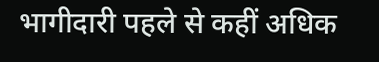भागीदारी पहले से कहीं अधिक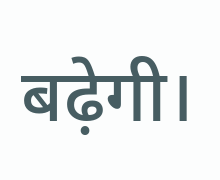बढ़ेगी।